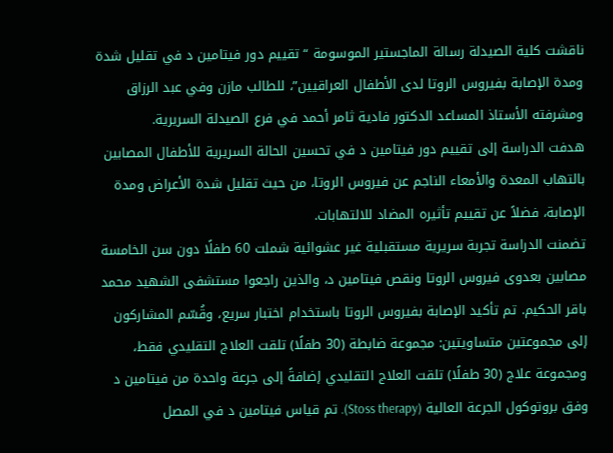ناقشت كلية الصيدلة رسالة الماجستير الموسومة “تقييم دور فيتامين د في تقليل شدة ومدة الإصابة بفيروس الروتا لدى الأطفال العراقيين”، للطالب مازن وفي عبد الرزاق ومشرفته الأستاذ المساعد الدكتور فادية ثامر أحمد في فرع الصيدلة السريرية.
هدفت الدراسة إلى تقييم دور فيتامين د في تحسين الحالة السريرية للأطفال المصابين بالتهاب المعدة والأمعاء الناجم عن فيروس الروتا، من حيث تقليل شدة الأعراض ومدة الإصابة، فضلاً عن تقييم تأثيره المضاد للالتهابات.
تضمنت الدراسة تجربة سريرية مستقبلية غير عشوائية شملت 60 طفلًا دون سن الخامسة مصابين بعدوى فيروس الروتا ونقص فيتامين د، والذين راجعوا مستشفى الشهيد محمد باقر الحكيم. تم تأكيد الإصابة بفيروس الروتا باستخدام اختبار سريع، وقُسّم المشاركون إلى مجموعتين متساويتين: مجموعة ضابطة (30 طفلًا) تلقت العلاج التقليدي فقط، ومجموعة علاج (30 طفلًا) تلقت العلاج التقليدي إضافةً إلى جرعة واحدة من فيتامين د وفق بروتوكول الجرعة العالية (Stoss therapy). تم قياس فيتامين د في المصل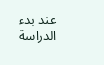عند بدء الدراسة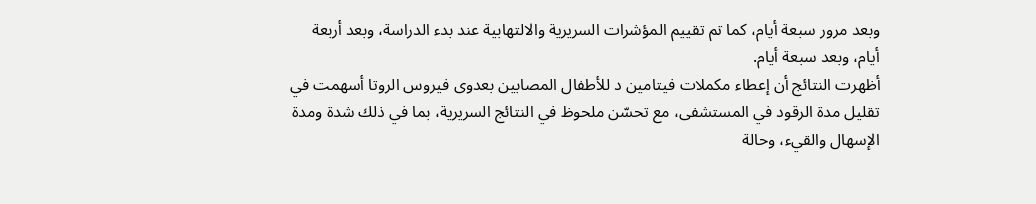وبعد مرور سبعة أيام، كما تم تقييم المؤشرات السريرية والالتهابية عند بدء الدراسة، وبعد أربعة أيام، وبعد سبعة أيام.
أظهرت النتائج أن إعطاء مكملات فيتامين د للأطفال المصابين بعدوى فيروس الروتا أسهمت في تقليل مدة الرقود في المستشفى، مع تحسّن ملحوظ في النتائج السريرية، بما في ذلك شدة ومدة الإسهال والقيء، وحالة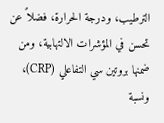الترطيب، ودرجة الحرارة، فضلاً عن تحسن في المؤشرات الالتهابية، ومن ضمنها بروتين سي التفاعلي (CRP)، ونسبة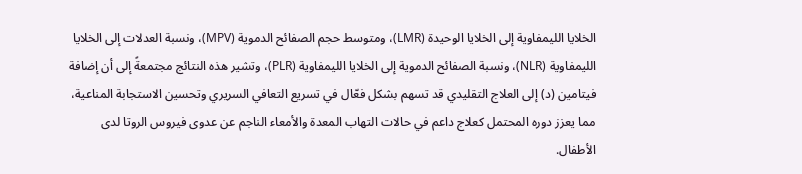الخلايا الليمفاوية إلى الخلايا الوحيدة (LMR)، ومتوسط حجم الصفائح الدموية (MPV)، ونسبة العدلات إلى الخلايا الليمفاوية (NLR)، ونسبة الصفائح الدموية إلى الخلايا الليمفاوية (PLR)، وتشير هذه النتائج مجتمعةً إلى أن إضافة فيتامين (د) إلى العلاج التقليدي قد تسهم بشكل فعّال في تسريع التعافي السريري وتحسين الاستجابة المناعية، مما يعزز دوره المحتمل كعلاج داعم في حالات التهاب المعدة والأمعاء الناجم عن عدوى فيروس الروتا لدى الأطفال.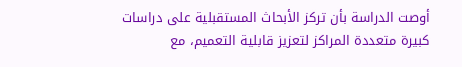أوصت الدراسة بأن تركز الأبحاث المستقبلية على دراسات كبيرة متعددة المراكز لتعزيز قابلية التعميم، مع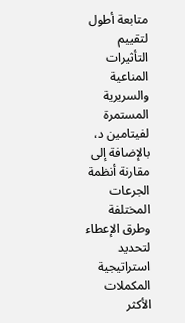متابعة أطول لتقييم التأثيرات المناعية والسريرية المستمرة لفيتامين د، بالإضافة إلى مقارنة أنظمة الجرعات المختلفة وطرق الإعطاء لتحديد استراتيجية المكملات الأكثر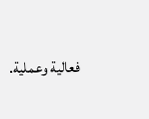فعالية وعملية.